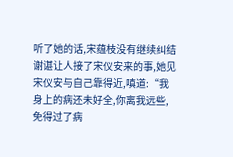听了她的话,宋蕴枝没有继续纠结谢谌让人接了宋仪安来的事,她见宋仪安与自己靠得近,嗔道:“我身上的病还未好全,你离我远些,免得过了病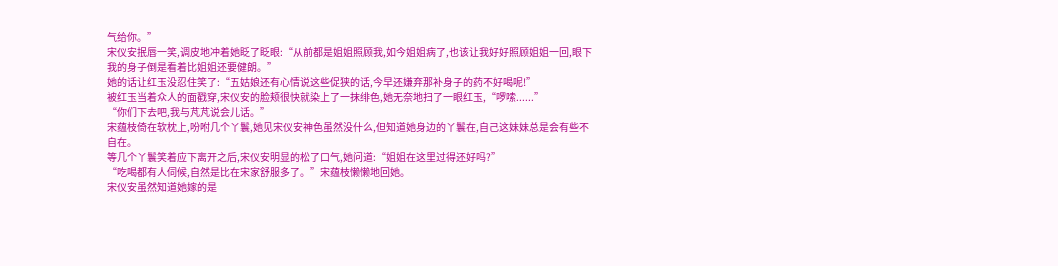气给你。”
宋仪安抿唇一笑,调皮地冲着她眨了眨眼:“从前都是姐姐照顾我,如今姐姐病了,也该让我好好照顾姐姐一回,眼下我的身子倒是看着比姐姐还要健朗。”
她的话让红玉没忍住笑了:“五姑娘还有心情说这些促狭的话,今早还嫌弃那补身子的药不好喝呢!”
被红玉当着众人的面戳穿,宋仪安的脸颊很快就染上了一抹绯色,她无奈地扫了一眼红玉,“啰嗦......”
“你们下去吧,我与芃芃说会儿话。”
宋蕴枝倚在软枕上,吩咐几个丫鬟,她见宋仪安神色虽然没什么,但知道她身边的丫鬟在,自己这妹妹总是会有些不自在。
等几个丫鬟笑着应下离开之后,宋仪安明显的松了口气,她问道:“姐姐在这里过得还好吗?”
“吃喝都有人伺候,自然是比在宋家舒服多了。”宋蕴枝懒懒地回她。
宋仪安虽然知道她嫁的是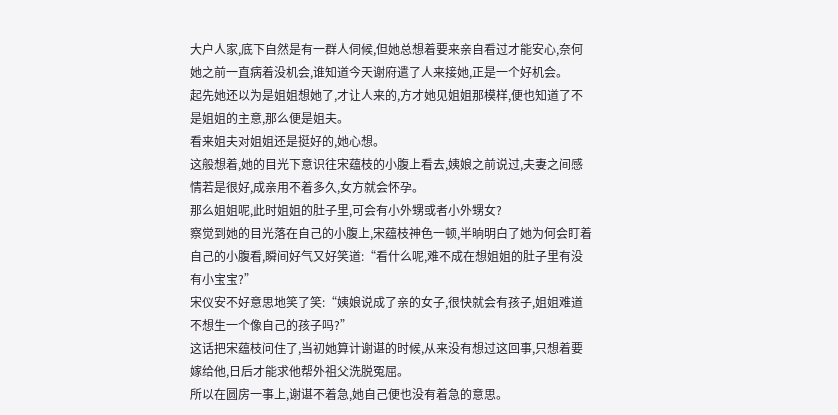大户人家,底下自然是有一群人伺候,但她总想着要来亲自看过才能安心,奈何她之前一直病着没机会,谁知道今天谢府遣了人来接她,正是一个好机会。
起先她还以为是姐姐想她了,才让人来的,方才她见姐姐那模样,便也知道了不是姐姐的主意,那么便是姐夫。
看来姐夫对姐姐还是挺好的,她心想。
这般想着,她的目光下意识往宋蕴枝的小腹上看去,姨娘之前说过,夫妻之间感情若是很好,成亲用不着多久,女方就会怀孕。
那么姐姐呢,此时姐姐的肚子里,可会有小外甥或者小外甥女?
察觉到她的目光落在自己的小腹上,宋蕴枝神色一顿,半晌明白了她为何会盯着自己的小腹看,瞬间好气又好笑道:“看什么呢,难不成在想姐姐的肚子里有没有小宝宝?”
宋仪安不好意思地笑了笑:“姨娘说成了亲的女子,很快就会有孩子,姐姐难道不想生一个像自己的孩子吗?”
这话把宋蕴枝问住了,当初她算计谢谌的时候,从来没有想过这回事,只想着要嫁给他,日后才能求他帮外祖父洗脱冤屈。
所以在圆房一事上,谢谌不着急,她自己便也没有着急的意思。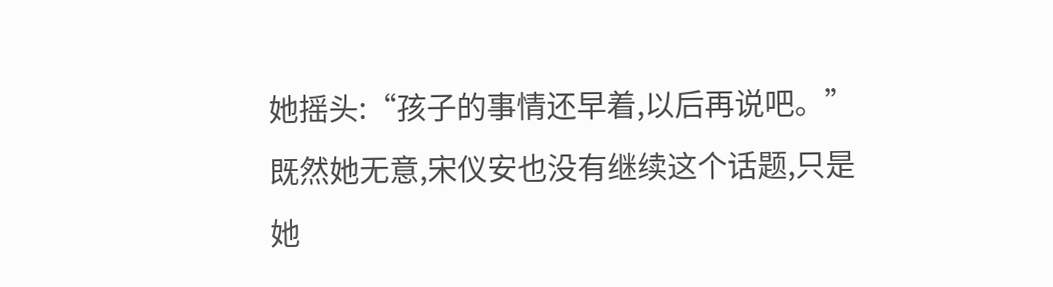她摇头:“孩子的事情还早着,以后再说吧。”
既然她无意,宋仪安也没有继续这个话题,只是她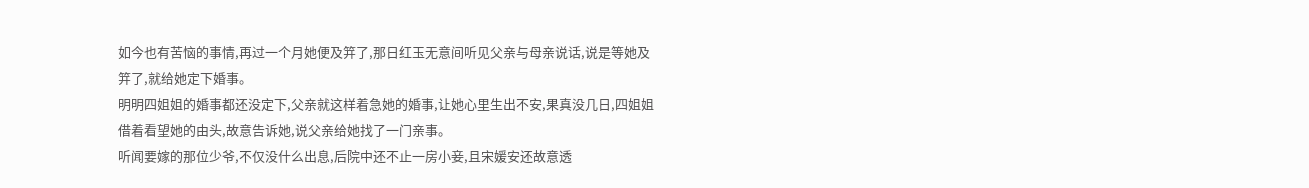如今也有苦恼的事情,再过一个月她便及笄了,那日红玉无意间听见父亲与母亲说话,说是等她及笄了,就给她定下婚事。
明明四姐姐的婚事都还没定下,父亲就这样着急她的婚事,让她心里生出不安,果真没几日,四姐姐借着看望她的由头,故意告诉她,说父亲给她找了一门亲事。
听闻要嫁的那位少爷,不仅没什么出息,后院中还不止一房小妾,且宋媛安还故意透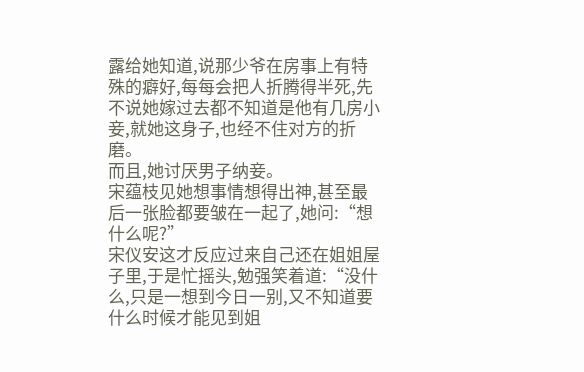露给她知道,说那少爷在房事上有特殊的癖好,每每会把人折腾得半死,先不说她嫁过去都不知道是他有几房小妾,就她这身子,也经不住对方的折磨。
而且,她讨厌男子纳妾。
宋蕴枝见她想事情想得出神,甚至最后一张脸都要皱在一起了,她问:“想什么呢?”
宋仪安这才反应过来自己还在姐姐屋子里,于是忙摇头,勉强笑着道:“没什么,只是一想到今日一别,又不知道要什么时候才能见到姐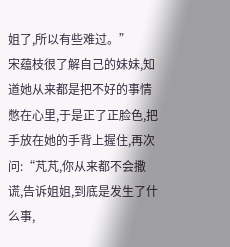姐了,所以有些难过。”
宋蕴枝很了解自己的妹妹,知道她从来都是把不好的事情憋在心里,于是正了正脸色,把手放在她的手背上握住,再次问:“芃芃,你从来都不会撒谎,告诉姐姐,到底是发生了什么事,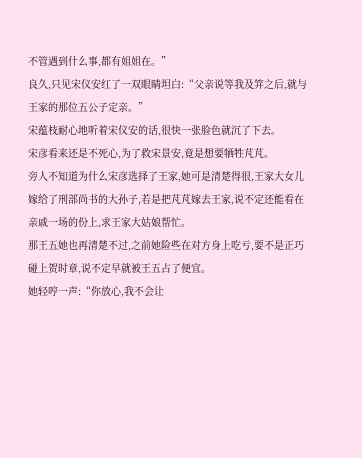不管遇到什么事,都有姐姐在。”
良久,只见宋仪安红了一双眼睛坦白:“父亲说等我及笄之后,就与王家的那位五公子定亲。”
宋蕴枝耐心地听着宋仪安的话,很快一张脸色就沉了下去。
宋彦看来还是不死心,为了救宋景安,竟是想要牺牲芃芃。
旁人不知道为什么宋彦选择了王家,她可是清楚得很,王家大女儿嫁给了刑部尚书的大孙子,若是把芃芃嫁去王家,说不定还能看在亲戚一场的份上,求王家大姑娘帮忙。
那王五她也再清楚不过,之前她险些在对方身上吃亏,要不是正巧碰上贺时章,说不定早就被王五占了便宜。
她轻哼一声:“你放心,我不会让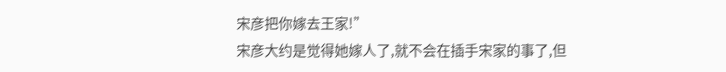宋彦把你嫁去王家!”
宋彦大约是觉得她嫁人了,就不会在插手宋家的事了,但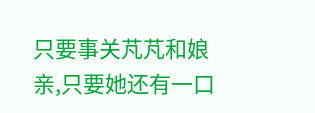只要事关芃芃和娘亲,只要她还有一口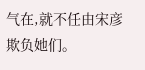气在,就不任由宋彦欺负她们。